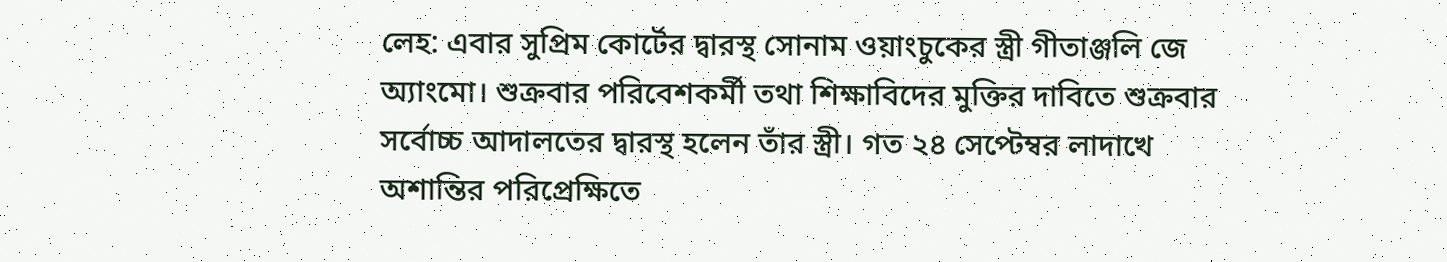লেহ: এবার সুপ্রিম কোর্টের দ্বারস্থ সোনাম ওয়াংচুকের স্ত্রী গীতাঞ্জলি জে অ্যাংমো। শুক্রবার পরিবেশকর্মী তথা শিক্ষাবিদের মুক্তির দাবিতে শুক্রবার সর্বোচ্চ আদালতের দ্বারস্থ হলেন তাঁর স্ত্রী। গত ২৪ সেপ্টেম্বর লাদাখে অশান্তির পরিপ্রেক্ষিতে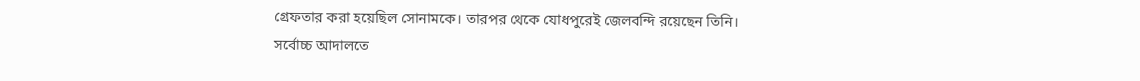গ্রেফতার করা হয়েছিল সোনামকে। তারপর থেকে যোধপুরেই জেলবন্দি রয়েছেন তিনি।
সর্বোচ্চ আদালতে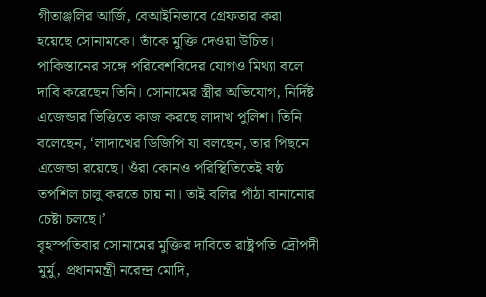গীতাঞ্জলির আর্জি, বেআইনিভাবে গ্রেফতার করা হয়েছে সোনামকে। তাঁকে মুক্তি দেওয়া উচিত। পাকিস্তানের সঙ্গে পরিবেশবিদের যোগও মিথ্যা বলে দাবি করেছেন তিনি। সোনামের স্ত্রীর অভিযোগ, নির্দিষ্ট এজেন্ডার ভিত্তিতে কাজ করছে লাদাখ পুলিশ। তিনি বলেছেন, ‘লাদাখের ডিজিপি যা বলছেন, তার পিছনে এজেন্ডা রয়েছে। ওঁরা কোনও পরিস্থিতিতেই ষষ্ঠ তপশিল চালু করতে চায় না। তাই বলির পাঁঠা বানানোর চেষ্টা চলছে।’
বৃহস্পতিবার সোনামের মুক্তির দাবিতে রাষ্ট্রপতি দ্রৌপদী মুর্মু, প্রধানমন্ত্রী নরেন্দ্র মোদি,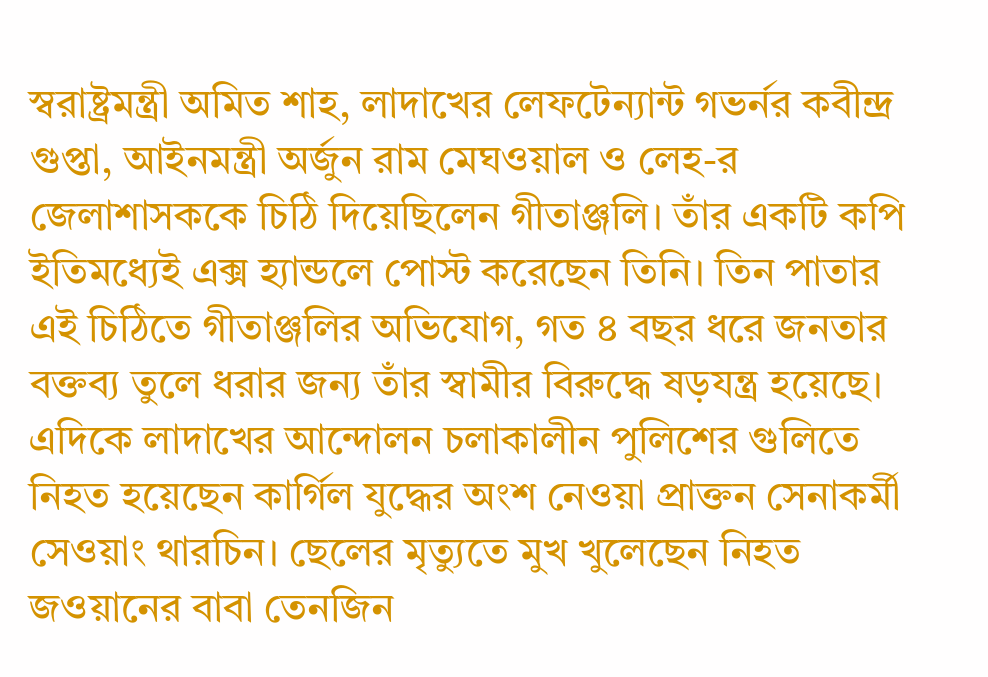স্বরাষ্ট্রমন্ত্রী অমিত শাহ, লাদাখের লেফটেন্যান্ট গভর্নর কবীন্দ্র গুপ্তা, আইনমন্ত্রী অর্জুন রাম মেঘওয়াল ও লেহ-র জেলাশাসককে চিঠি দিয়েছিলেন গীতাঞ্জলি। তাঁর একটি কপি ইতিমধ্যেই এক্স হ্যান্ডলে পোস্ট করেছেন তিনি। তিন পাতার এই চিঠিতে গীতাঞ্জলির অভিযোগ, গত ৪ বছর ধরে জনতার বক্তব্য তুলে ধরার জন্য তাঁর স্বামীর বিরুদ্ধে ষড়যন্ত্র হয়েছে। এদিকে লাদাখের আন্দোলন চলাকালীন পুলিশের গুলিতে নিহত হয়েছেন কার্গিল যুদ্ধের অংশ নেওয়া প্রাক্তন সেনাকর্মী সেওয়াং থারচিন। ছেলের মৃত্যুতে মুখ খুলেছেন নিহত জওয়ানের বাবা তেনজিন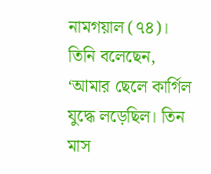নামগয়াল (৭৪)। তিনি বলেছেন, ‘আমার ছেলে কার্গিল যুদ্ধে লড়েছিল। তিন মাস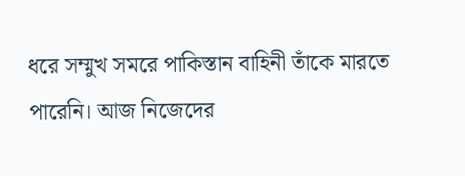ধরে সম্মুখ সমরে পাকিস্তান বাহিনী তাঁকে মারতে পারেনি। আজ নিজেদের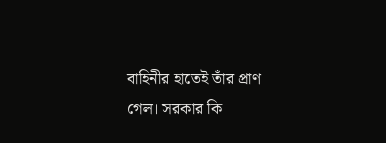বাহিনীর হাতেই তাঁর প্রাণ গেল। সরকার কি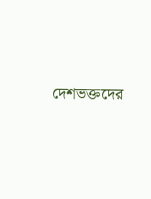দেশভক্তদের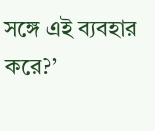সঙ্গে এই ব্যবহার করে?’